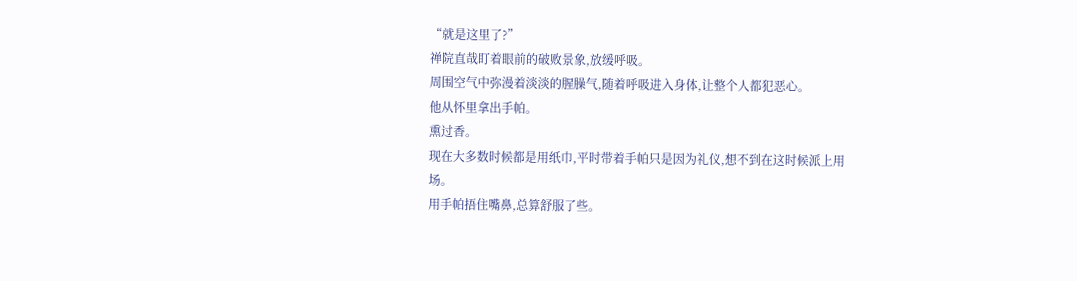“就是这里了?”
禅院直哉盯着眼前的破败景象,放缓呼吸。
周围空气中弥漫着淡淡的腥臊气,随着呼吸进入身体,让整个人都犯恶心。
他从怀里拿出手帕。
熏过香。
现在大多数时候都是用纸巾,平时带着手帕只是因为礼仪,想不到在这时候派上用场。
用手帕捂住嘴鼻,总算舒服了些。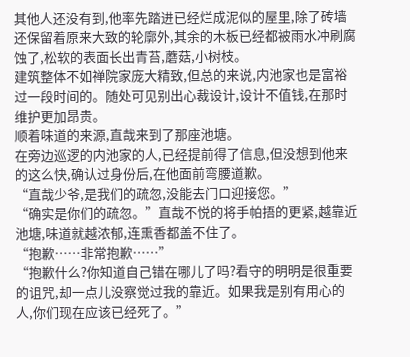其他人还没有到,他率先踏进已经烂成泥似的屋里,除了砖墙还保留着原来大致的轮廓外,其余的木板已经都被雨水冲刷腐蚀了,松软的表面长出青苔,蘑菇,小树枝。
建筑整体不如禅院家庞大精致,但总的来说,内池家也是富裕过一段时间的。随处可见别出心裁设计,设计不值钱,在那时维护更加昂贵。
顺着味道的来源,直哉来到了那座池塘。
在旁边巡逻的内池家的人,已经提前得了信息,但没想到他来的这么快,确认过身份后,在他面前弯腰道歉。
“直哉少爷,是我们的疏忽,没能去门口迎接您。”
“确实是你们的疏忽。”直哉不悦的将手帕捂的更紧,越靠近池塘,味道就越浓郁,连熏香都盖不住了。
“抱歉……非常抱歉……”
“抱歉什么?你知道自己错在哪儿了吗?看守的明明是很重要的诅咒,却一点儿没察觉过我的靠近。如果我是别有用心的人,你们现在应该已经死了。”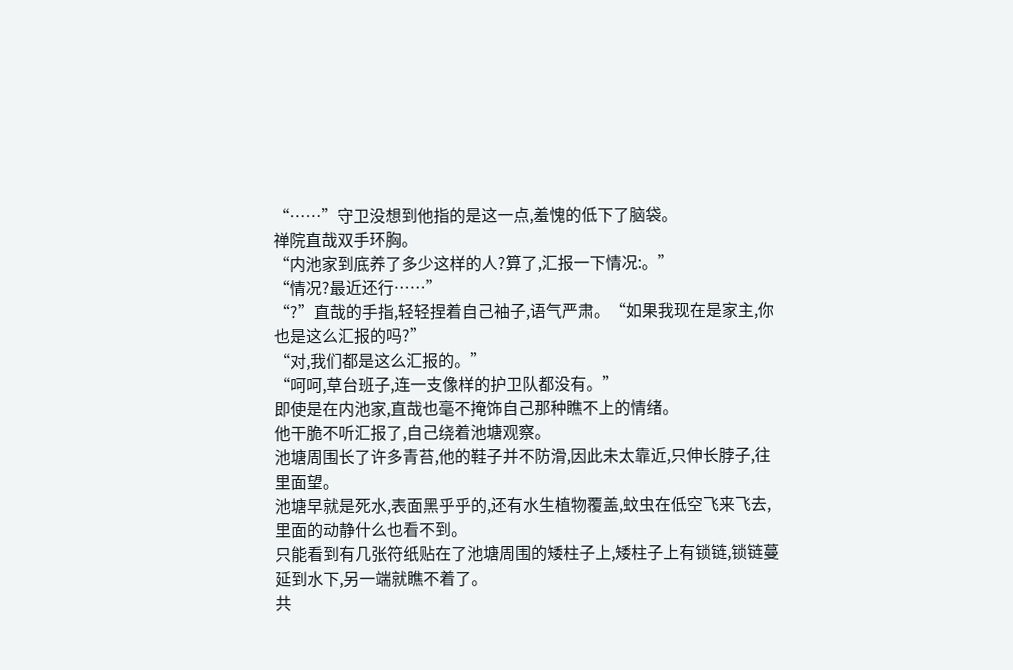“……”守卫没想到他指的是这一点,羞愧的低下了脑袋。
禅院直哉双手环胸。
“内池家到底养了多少这样的人?算了,汇报一下情况:。”
“情况?最近还行……”
“?”直哉的手指,轻轻捏着自己袖子,语气严肃。“如果我现在是家主,你也是这么汇报的吗?”
“对,我们都是这么汇报的。”
“呵呵,草台班子,连一支像样的护卫队都没有。”
即使是在内池家,直哉也毫不掩饰自己那种瞧不上的情绪。
他干脆不听汇报了,自己绕着池塘观察。
池塘周围长了许多青苔,他的鞋子并不防滑,因此未太靠近,只伸长脖子,往里面望。
池塘早就是死水,表面黑乎乎的,还有水生植物覆盖,蚊虫在低空飞来飞去,里面的动静什么也看不到。
只能看到有几张符纸贴在了池塘周围的矮柱子上,矮柱子上有锁链,锁链蔓延到水下,另一端就瞧不着了。
共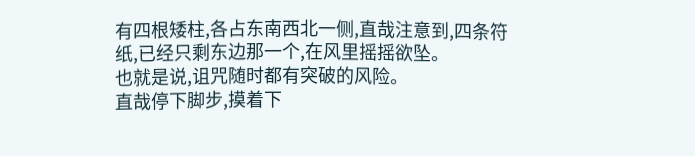有四根矮柱,各占东南西北一侧,直哉注意到,四条符纸,已经只剩东边那一个,在风里摇摇欲坠。
也就是说,诅咒随时都有突破的风险。
直哉停下脚步,摸着下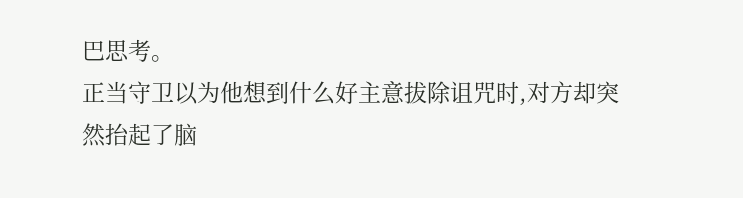巴思考。
正当守卫以为他想到什么好主意拔除诅咒时,对方却突然抬起了脑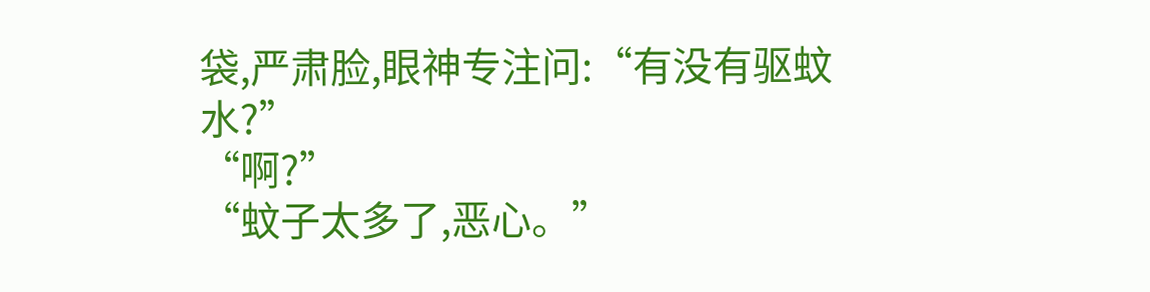袋,严肃脸,眼神专注问:“有没有驱蚊水?”
“啊?”
“蚊子太多了,恶心。”